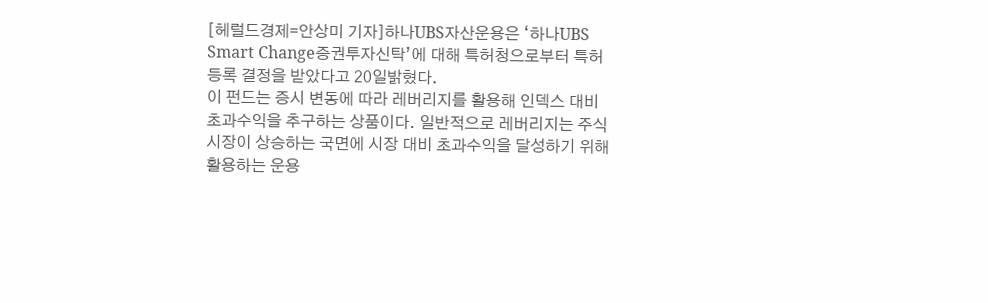[헤럴드경제=안상미 기자]하나UBS자산운용은 ‘하나UBS Smart Change증권투자신탁’에 대해 특허청으로부터 특허등록 결정을 받았다고 20일밝혔다.
이 펀드는 증시 변동에 따라 레버리지를 활용해 인덱스 대비 초과수익을 추구하는 상품이다. 일반적으로 레버리지는 주식시장이 상승하는 국면에 시장 대비 초과수익을 달성하기 위해 활용하는 운용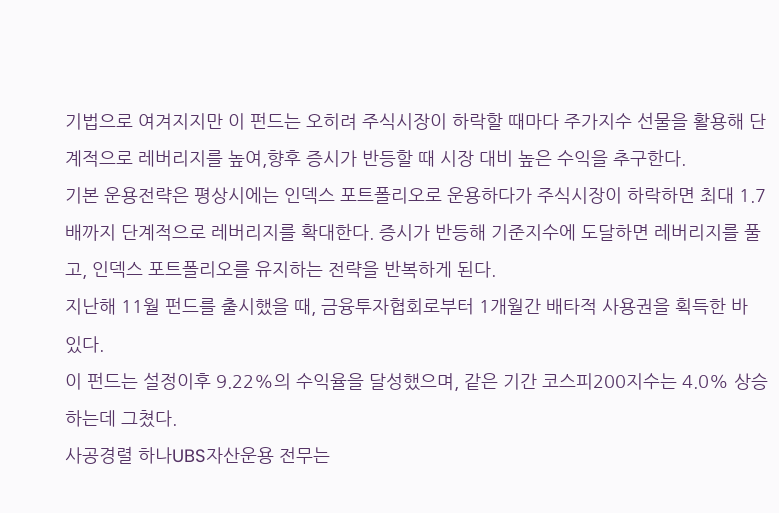기법으로 여겨지지만 이 펀드는 오히려 주식시장이 하락할 때마다 주가지수 선물을 활용해 단계적으로 레버리지를 높여,향후 증시가 반등할 때 시장 대비 높은 수익을 추구한다.
기본 운용전략은 평상시에는 인덱스 포트폴리오로 운용하다가 주식시장이 하락하면 최대 1.7배까지 단계적으로 레버리지를 확대한다. 증시가 반등해 기준지수에 도달하면 레버리지를 풀고, 인덱스 포트폴리오를 유지하는 전략을 반복하게 된다.
지난해 11월 펀드를 출시했을 때, 금융투자협회로부터 1개월간 배타적 사용권을 획득한 바 있다.
이 펀드는 설정이후 9.22%의 수익율을 달성했으며, 같은 기간 코스피200지수는 4.0% 상승하는데 그쳤다.
사공경렬 하나UBS자산운용 전무는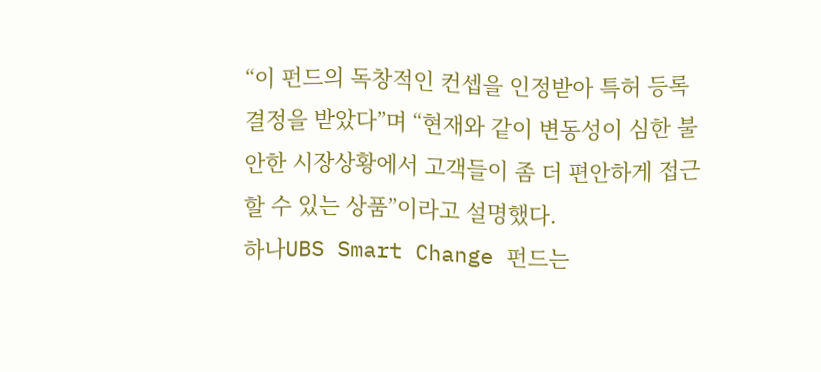“이 펀드의 독창적인 컨셉을 인정받아 특허 등록결정을 받았다”며 “현재와 같이 변동성이 심한 불안한 시장상황에서 고객들이 좀 더 편안하게 접근할 수 있는 상품”이라고 설명했다.
하나UBS Smart Change 펀드는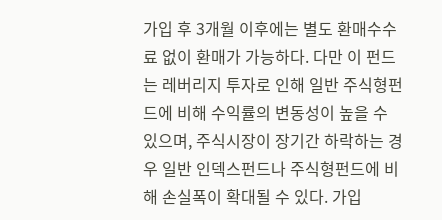가입 후 3개월 이후에는 별도 환매수수료 없이 환매가 가능하다. 다만 이 펀드는 레버리지 투자로 인해 일반 주식형펀드에 비해 수익률의 변동성이 높을 수 있으며, 주식시장이 장기간 하락하는 경우 일반 인덱스펀드나 주식형펀드에 비해 손실폭이 확대될 수 있다. 가입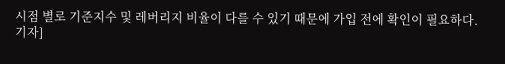시점 별로 기준지수 및 레버리지 비율이 다를 수 있기 때문에 가입 전에 확인이 필요하다.
기자]